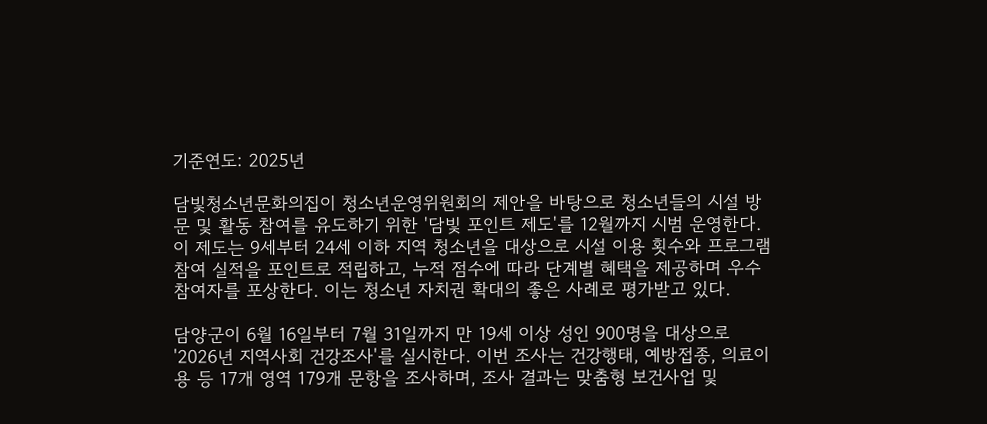기준연도: 2025년

담빛청소년문화의집이 청소년운영위원회의 제안을 바탕으로 청소년들의 시설 방문 및 활동 참여를 유도하기 위한 '담빛 포인트 제도'를 12월까지 시범 운영한다. 이 제도는 9세부터 24세 이하 지역 청소년을 대상으로 시설 이용 횟수와 프로그램 참여 실적을 포인트로 적립하고, 누적 점수에 따라 단계별 혜택을 제공하며 우수 참여자를 포상한다. 이는 청소년 자치권 확대의 좋은 사례로 평가받고 있다.

담양군이 6월 16일부터 7월 31일까지 만 19세 이상 성인 900명을 대상으로 '2026년 지역사회 건강조사'를 실시한다. 이번 조사는 건강행태, 예방접종, 의료이용 등 17개 영역 179개 문항을 조사하며, 조사 결과는 맞춤형 보건사업 및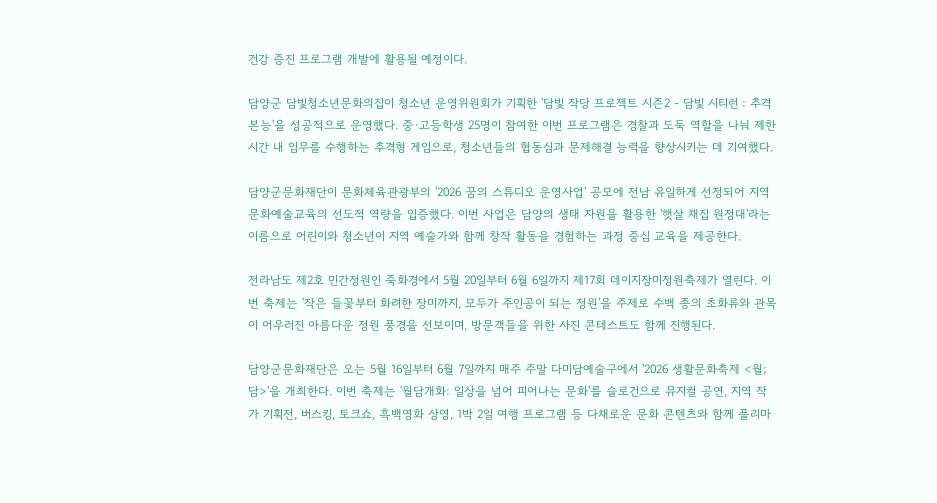건강 증진 프로그램 개발에 활용될 예정이다.

담양군 담빛청소년문화의집이 청소년 운영위원회가 기획한 '담빛 작당 프로젝트 시즌2 - 담빛 시티런 : 추격 본능'을 성공적으로 운영했다. 중·고등학생 25명이 참여한 이번 프로그램은 경찰과 도둑 역할을 나눠 제한 시간 내 임무를 수행하는 추격형 게임으로, 청소년들의 협동심과 문제해결 능력을 향상시키는 데 기여했다.

담양군문화재단이 문화체육관광부의 '2026 꿈의 스튜디오 운영사업' 공모에 전남 유일하게 선정되어 지역 문화예술교육의 선도적 역량을 입증했다. 이번 사업은 담양의 생태 자원을 활용한 '햇살 채집 원정대'라는 이름으로 어린이와 청소년이 지역 예술가와 함께 창작 활동을 경험하는 과정 중심 교육을 제공한다.

전라남도 제2호 민간정원인 죽화경에서 5월 20일부터 6월 6일까지 제17회 데이지장미정원축제가 열린다. 이번 축제는 '작은 들꽃부터 화려한 장미까지, 모두가 주인공이 되는 정원'을 주제로 수백 종의 초화류와 관목이 어우러진 아름다운 정원 풍경을 선보이며, 방문객들을 위한 사진 콘테스트도 함께 진행된다.

담양군문화재단은 오는 5월 16일부터 6월 7일까지 매주 주말 다미담예술구에서 '2026 생활문화축제 <월;담>'을 개최한다. 이번 축제는 '월담개화: 일상을 넘어 피어나는 문화'를 슬로건으로 뮤지컬 공연, 지역 작가 기획전, 버스킹, 토크쇼, 흑백영화 상영, 1박 2일 여행 프로그램 등 다채로운 문화 콘텐츠와 함께 플리마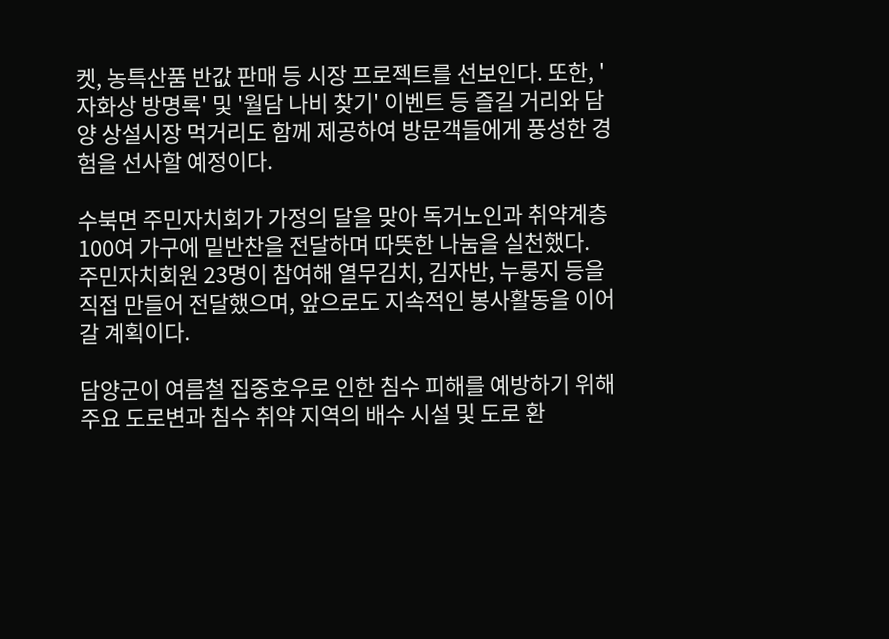켓, 농특산품 반값 판매 등 시장 프로젝트를 선보인다. 또한, '자화상 방명록' 및 '월담 나비 찾기' 이벤트 등 즐길 거리와 담양 상설시장 먹거리도 함께 제공하여 방문객들에게 풍성한 경험을 선사할 예정이다.

수북면 주민자치회가 가정의 달을 맞아 독거노인과 취약계층 100여 가구에 밑반찬을 전달하며 따뜻한 나눔을 실천했다. 주민자치회원 23명이 참여해 열무김치, 김자반, 누룽지 등을 직접 만들어 전달했으며, 앞으로도 지속적인 봉사활동을 이어갈 계획이다.

담양군이 여름철 집중호우로 인한 침수 피해를 예방하기 위해 주요 도로변과 침수 취약 지역의 배수 시설 및 도로 환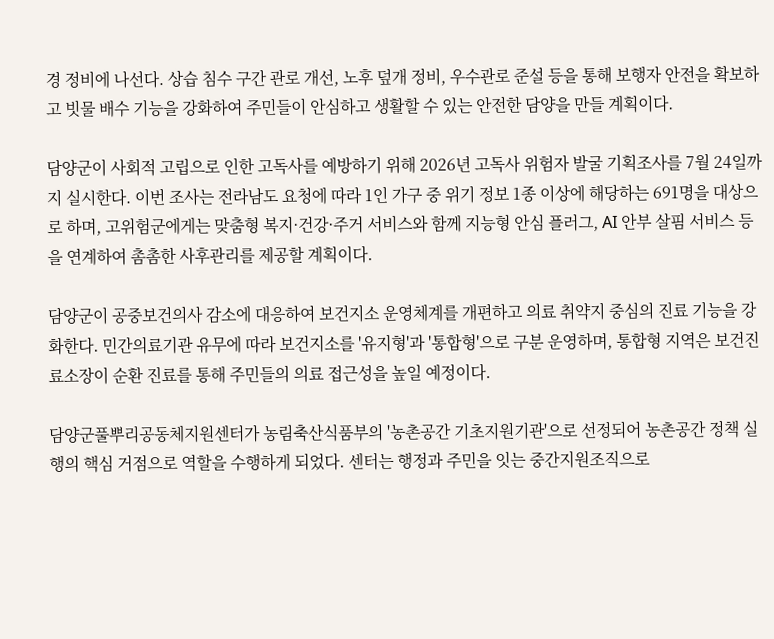경 정비에 나선다. 상습 침수 구간 관로 개선, 노후 덮개 정비, 우수관로 준설 등을 통해 보행자 안전을 확보하고 빗물 배수 기능을 강화하여 주민들이 안심하고 생활할 수 있는 안전한 담양을 만들 계획이다.

담양군이 사회적 고립으로 인한 고독사를 예방하기 위해 2026년 고독사 위험자 발굴 기획조사를 7월 24일까지 실시한다. 이번 조사는 전라남도 요청에 따라 1인 가구 중 위기 정보 1종 이상에 해당하는 691명을 대상으로 하며, 고위험군에게는 맞춤형 복지·건강·주거 서비스와 함께 지능형 안심 플러그, AI 안부 살핌 서비스 등을 연계하여 촘촘한 사후관리를 제공할 계획이다.

담양군이 공중보건의사 감소에 대응하여 보건지소 운영체계를 개편하고 의료 취약지 중심의 진료 기능을 강화한다. 민간의료기관 유무에 따라 보건지소를 '유지형'과 '통합형'으로 구분 운영하며, 통합형 지역은 보건진료소장이 순환 진료를 통해 주민들의 의료 접근성을 높일 예정이다.

담양군풀뿌리공동체지원센터가 농림축산식품부의 '농촌공간 기초지원기관'으로 선정되어 농촌공간 정책 실행의 핵심 거점으로 역할을 수행하게 되었다. 센터는 행정과 주민을 잇는 중간지원조직으로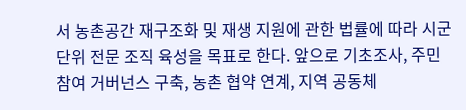서 농촌공간 재구조화 및 재생 지원에 관한 법률에 따라 시군 단위 전문 조직 육성을 목표로 한다. 앞으로 기초조사, 주민 참여 거버넌스 구축, 농촌 협약 연계, 지역 공동체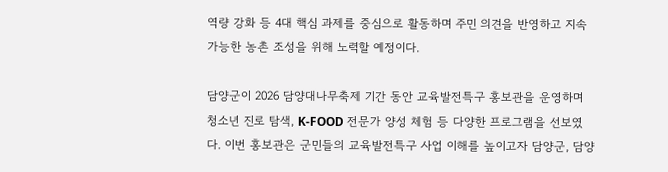역량 강화 등 4대 핵심 과제를 중심으로 활동하며 주민 의견을 반영하고 지속 가능한 농촌 조성을 위해 노력할 예정이다.

담양군이 2026 담양대나무축제 기간 동안 교육발전특구 홍보관을 운영하며 청소년 진로 탐색, K-FOOD 전문가 양성 체험 등 다양한 프로그램을 선보였다. 이번 홍보관은 군민들의 교육발전특구 사업 이해를 높이고자 담양군, 담양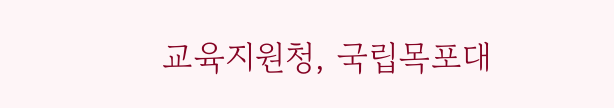교육지원청, 국립목포대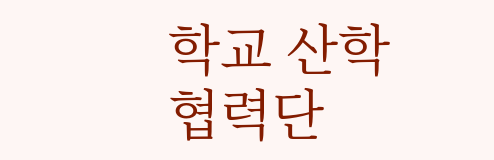학교 산학협력단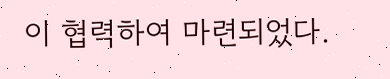이 협력하여 마련되었다.